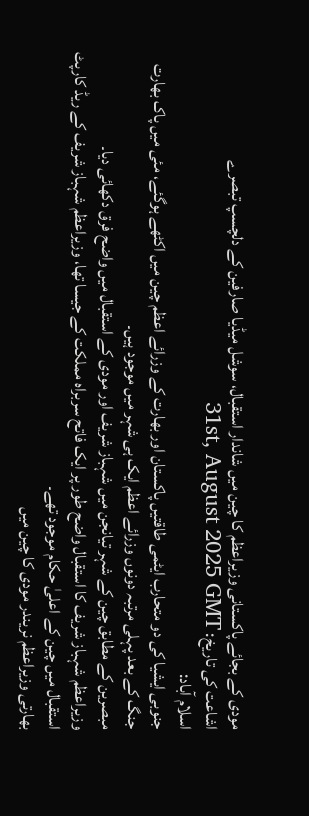مودی کے بجائے پاکستانی وزیراعظم کا چین میں شاندار استقبال، سوشل میڈیا صارفین کے دلچسپ تبصرے
اشاعت کی تاریخ: 31st, August 2025 GMT
اسلام آباد:
جنوبی ایشیا کی دو متحارب ایٹمی طاقتیں پاکستان اور بھارت کے وزرائے اعظم چین میں اکٹھے ہوگئے، مئی میں پاک بھارت جنگ کے بعد پہلی مرتبہ دونوں وزرائے اعظم ایک ہی شہر میں موجود ہیں۔
مبصرین کے مطابق چین کے شہر تیانجن میں شہباز شریف اور مودی کے استقبال میں واضح فرق دکھائی دیا۔
وزیراعظم شہباز شریف کا استقبال واضح طور پر ایک فاتح سربراہ مملکت کے جیسا تھا، وزیراعظم شہباز شریف کے ریڈ کارپٹ استقبال میں چین کے اعلیٰ حکام موجود تھے۔
بھارتی وزیراعظم نریندر مودی کا چین میں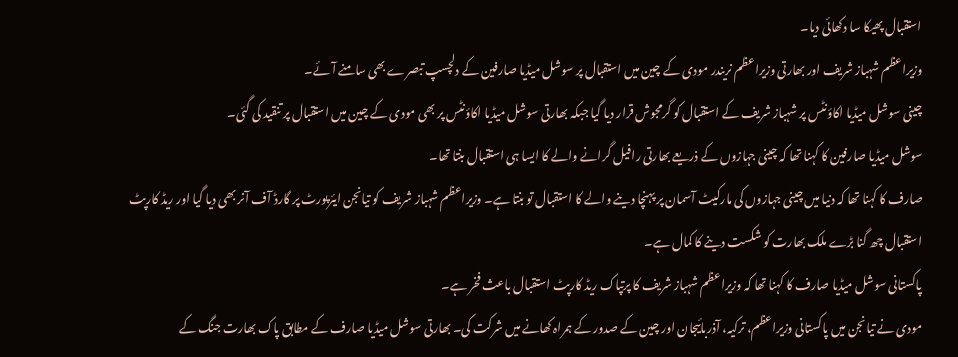استقبال پھیکا سا دکھائی دیا۔
وزیراعظم شہباز شریف اور بھارتی وزیراعظم نریندر مودی کے چین میں استقبال پر سوشل میڈیا صارفین کے دلچسپ تبصرے بھی سامنے آئے۔
چینی سوشل میڈیا اکاؤنٹس پر شہباز شریف کے استقبال کو گرمجوش قرار دیا گیا جبکہ بھارتی سوشل میڈیا اکاؤنٹس پر بھی مودی کے چین میں استقبال پر تنقید کی گئی۔
سوشل میڈیا صارفین کا کہنا تھا کہ چینی جہازوں کے ذریعے بھارتی رافیل گرانے والے کا ایسا ہی استقبال بنتا تھا۔
صارف کا کہنا تھا کہ دنیا میں چینی جہازوں کی مارکیٹ آسمان پر پہنچا دینے والے کا استقبال تو بنتا ہے۔ وزیراعظم شہباز شریف کو تیانجن ایئرپورٹ پر گارڈ آف آنر بھی دیا گیا اور ریڈ کارپٹ استقبال چھ گنا بڑے ملک بھارت کو شکست دینے کا کمال ہے۔
پاکستانی سوشل میڈیا صارف کا کہنا تھا کہ وزیراعظم شہباز شریف کا پرتپاک ریڈ کارپٹ استقبال باعث فخر ہے۔
مودی نے تیانجن میں پاکستانی وزیراعظم، ترکیہ، آذربائیجان اور چین کے صدور کے ہمراہ کھانے میں شرکت کی۔ بھارتی سوشل میڈیا صارف کے مطابق پاک بھارت جنگ کے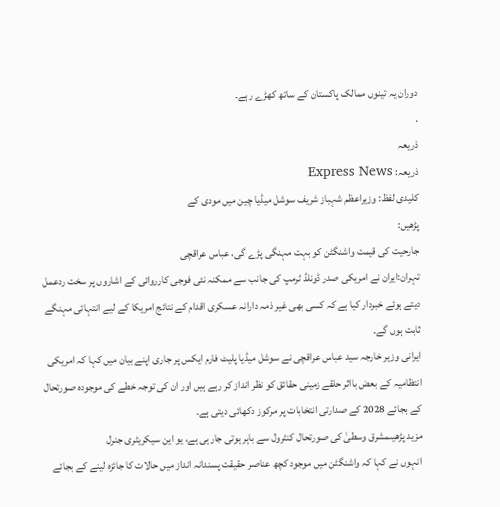دوران یہ تینوں ممالک پاکستان کے ساتھ کھڑے رہے۔
.
ذریعہ
ذریعہ: Express News
کلیدی لفظ: وزیراعظم شہباز شریف سوشل میڈیا چین میں مودی کے
پڑھیں:
جارحیت کی قیمت واشنگٹن کو بہت مہنگی پڑے گی، عباس عراقچی
تہران:ایران نے امریکی صدر ڈونلڈ ٹرمپ کی جانب سے ممکنہ نئی فوجی کارروائی کے اشاروں پر سخت ردعمل دیتے ہوئے خبردار کیا ہے کہ کسی بھی غیر ذمہ دارانہ عسکری اقدام کے نتائج امریکا کے لیے انتہائی مہنگے ثابت ہوں گے۔
ایرانی وزیر خارجہ سید عباس عراقچی نے سوشل میڈیا پلیٹ فارم ایکس پر جاری اپنے بیان میں کہا کہ امریکی انتظامیہ کے بعض بااثر حلقے زمینی حقائق کو نظر انداز کر رہے ہیں اور ان کی توجہ خطے کی موجودہ صورتحال کے بجائے 2028 کے صدارتی انتخابات پر مرکوز دکھائی دیتی ہے۔
مزید پڑھیںمشرق وسطیٰ کی صورتحال کنٹرول سے باہر ہوتی جارہی ہے، یو این سیکریٹری جنرل
انہوں نے کہا کہ واشنگٹن میں موجود کچھ عناصر حقیقت پسندانہ انداز میں حالات کا جائزہ لینے کے بجائے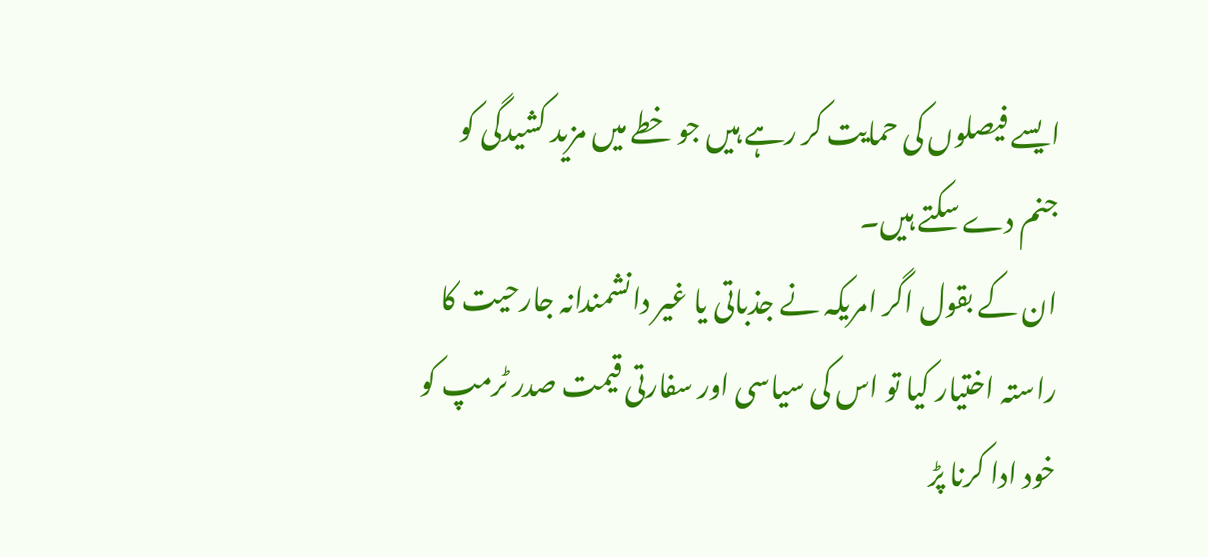ایسے فیصلوں کی حمایت کر رہے ہیں جو خطے میں مزید کشیدگی کو جنم دے سکتے ہیں۔
ان کے بقول اگر امریکہ نے جذباتی یا غیر دانشمندانہ جارحیت کا راستہ اختیار کیا تو اس کی سیاسی اور سفارتی قیمت صدر ٹرمپ کو خود ادا کرنا پڑ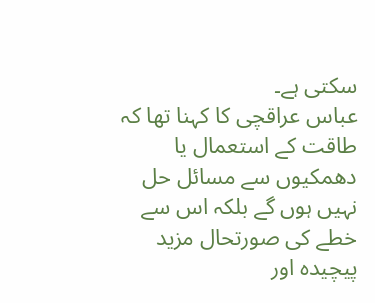سکتی ہے۔
عباس عراقچی کا کہنا تھا کہ طاقت کے استعمال یا دھمکیوں سے مسائل حل نہیں ہوں گے بلکہ اس سے خطے کی صورتحال مزید پیچیدہ اور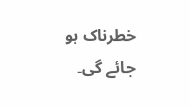خطرناک ہو جائے گی۔